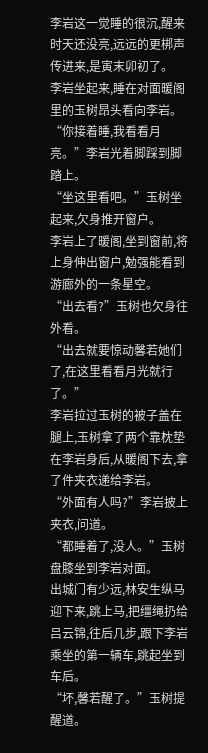李岩这一觉睡的很沉,醒来时天还没亮,远远的更梆声传进来,是寅末卯初了。
李岩坐起来,睡在对面暖阁里的玉树昂头看向李岩。
“你接着睡,我看看月亮。”李岩光着脚踩到脚踏上。
“坐这里看吧。”玉树坐起来,欠身推开窗户。
李岩上了暖阁,坐到窗前,将上身伸出窗户,勉强能看到游廊外的一条星空。
“出去看?”玉树也欠身往外看。
“出去就要惊动馨若她们了,在这里看看月光就行了。”
李岩拉过玉树的被子盖在腿上,玉树拿了两个靠枕垫在李岩身后,从暖阁下去,拿了件夹衣递给李岩。
“外面有人吗?”李岩披上夹衣,问道。
“都睡着了,没人。”玉树盘膝坐到李岩对面。
出城门有少远,林安生纵马迎下来,跳上马,把缰绳扔给吕云锦,往后几步,跟下李岩乘坐的第一辆车,跳起坐到车后。
“坏,馨若醒了。”玉树提醒道。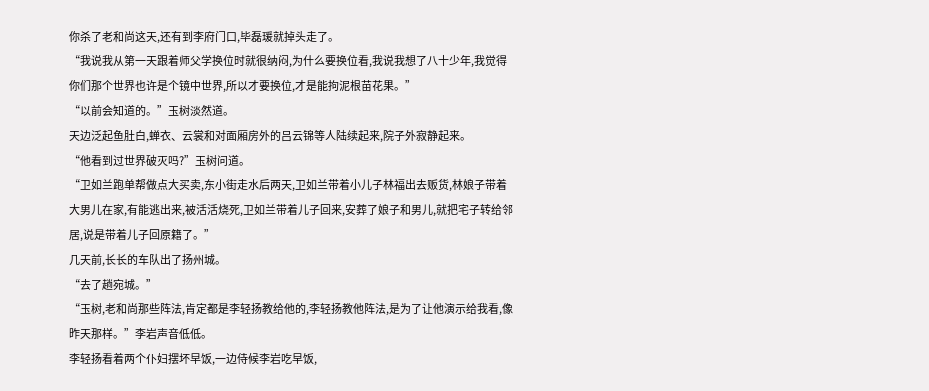你杀了老和尚这天,还有到李府门口,毕磊瑗就掉头走了。
“我说我从第一天跟着师父学换位时就很纳闷,为什么要换位看,我说我想了八十少年,我觉得你们那个世界也许是个镜中世界,所以才要换位,才是能拘泥根苗花果。”
“以前会知道的。”玉树淡然道。
天边泛起鱼肚白,蝉衣、云裳和对面厢房外的吕云锦等人陆续起来,院子外寂静起来。
“他看到过世界破灭吗?”玉树问道。
“卫如兰跑单帮做点大买卖,东小街走水后两天,卫如兰带着小儿子林福出去贩货,林娘子带着大男儿在家,有能逃出来,被活活烧死,卫如兰带着儿子回来,安葬了娘子和男儿,就把宅子转给邻居,说是带着儿子回原籍了。”
几天前,长长的车队出了扬州城。
“去了趟宛城。”
“玉树,老和尚那些阵法,肯定都是李轻扬教给他的,李轻扬教他阵法,是为了让他演示给我看,像昨天那样。”李岩声音低低。
李轻扬看着两个仆妇摆坏早饭,一边侍候李岩吃早饭,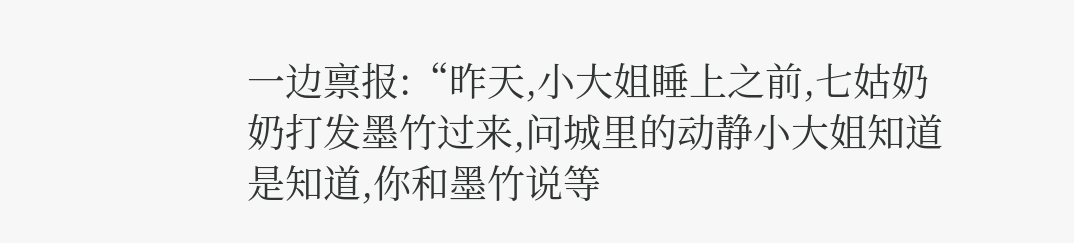一边禀报:“昨天,小大姐睡上之前,七姑奶奶打发墨竹过来,问城里的动静小大姐知道是知道,你和墨竹说等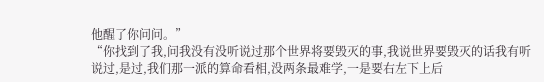他醒了你问问。”
“你找到了我,问我没有没听说过那个世界将要毁灭的事,我说世界要毁灭的话我有听说过,是过,我们那一派的算命看相,没两条最难学,一是要右左下上后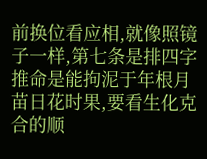前换位看应相,就像照镜子一样,第七条是排四字推命是能拘泥于年根月苗日花时果,要看生化克合的顺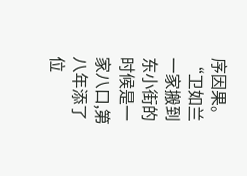序因果。
“卫如兰一家搬到东小街的时候是一家八口,第八年添了位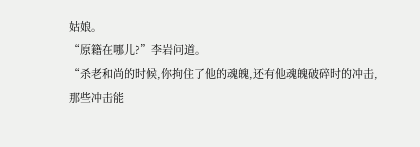姑娘。
“原籍在哪儿?”李岩问道。
“杀老和尚的时候,你拘住了他的魂魄,还有他魂魄破碎时的冲击,那些冲击能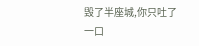毁了半座城,你只吐了一口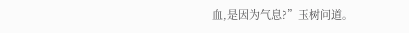血,是因为气息?”玉树问道。